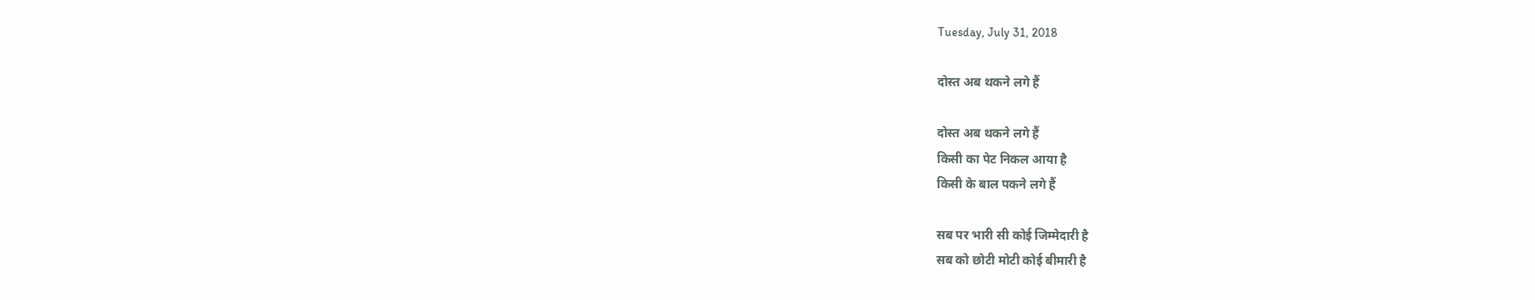Tuesday, July 31, 2018

दोस्त अब थकने लगे हैं

दोस्त अब थकने लगे हैं
किसी का पेट निकल आया है
किसी के बाल पकने लगे हैं

सब पर भारी सी कोई जिम्मेदारी है
सब को छोटी मोटी कोई बीमारी है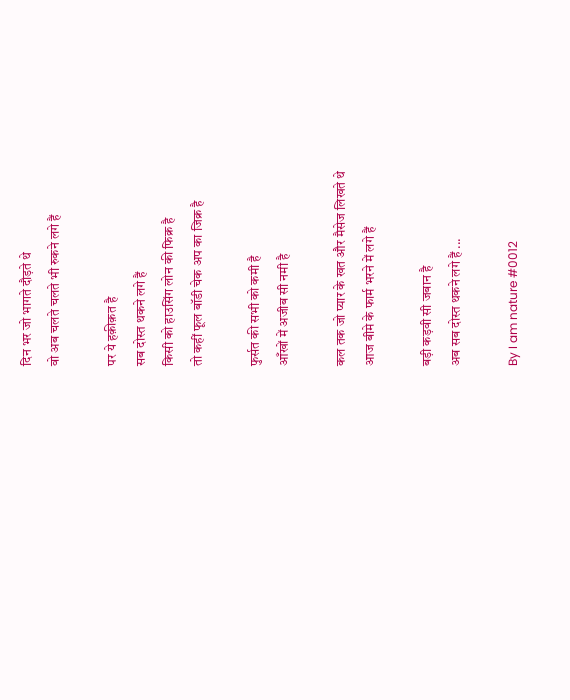दिन भर जो भागते दौड़ते थे
वो अब चलते चलते भी रुकने लगे हैं

पर ये हक़ीक़त है
सब दोस्त थकने लगे हैं
किसी को हाउसिंग लोन की फिक्र है
तो कहीं फूल बॉडी चेक अप का जिक्र है

फुर्सत की सभी को कमी है
आँखों में अजीब सी नमी है

कल तक जो प्यार के खत और मैसेज लिखते थे
आज बीमे के फार्म भरने में लगे हैं

बड़ी कड़वी सी जबान है
अब सब दोस्त थकने लगे हैं ...

By I am nature #0012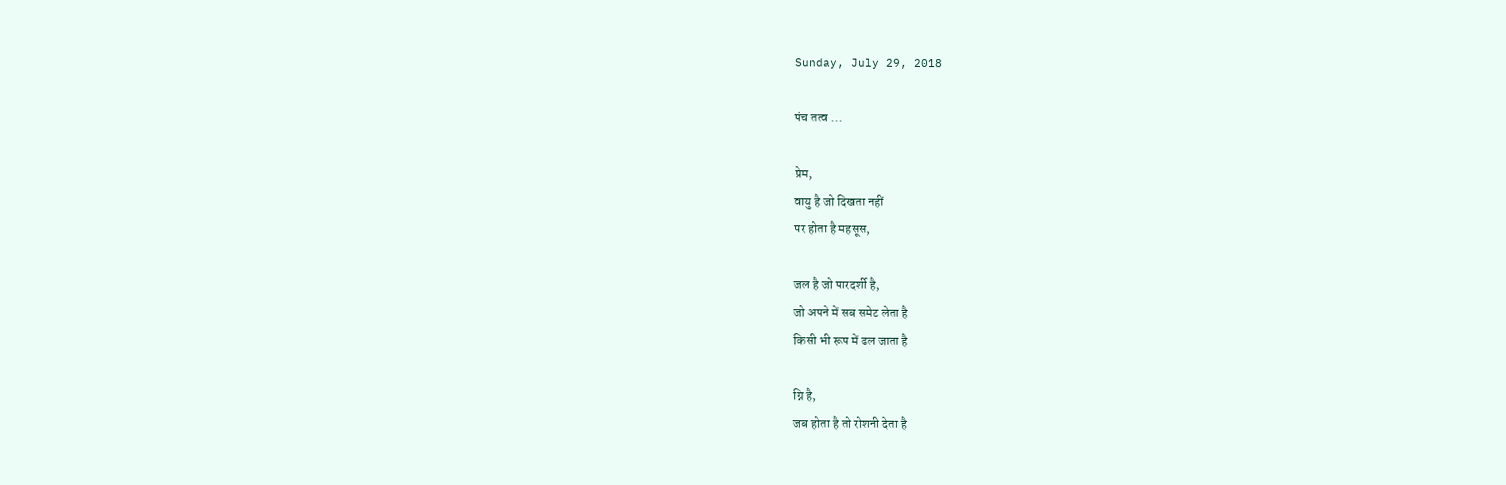Sunday, July 29, 2018

पंच तत्व ...

प्रेम,
वायु है जो दिखता नहीं
पर होता है महसूस,

जल है जो पारदर्शी है,
जो अपने में सब समेट लेता है
किसी भी रूप में ढल जाता है

ग्नि है,
जब होता है तो रोशनी देता है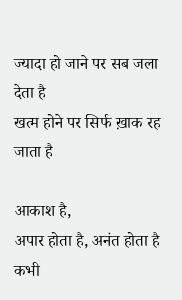ज्यादा हो जाने पर सब जला देता है
खत्म होने पर सिर्फ ख़ाक रह जाता है

आकाश है,
अपार होता है, अनंत होता है
कभी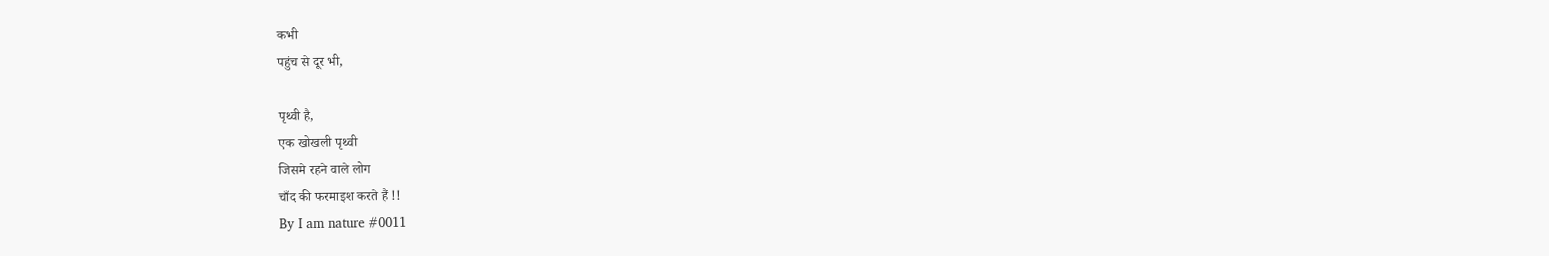कभी
पहुंच से दूर भी,

पृथ्वी है,
एक खोखली पृथ्वी
जिसमे रहने वाले लोग
चाँद की फरमाइश करते हैं !!
By I am nature #0011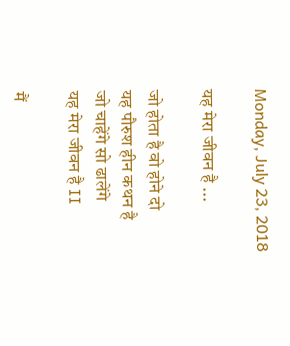Monday, July 23, 2018

यह मेरा जीवन है ...

जो होता है वो होने दो
यह पौरुश हीन कथन है
जो चाहेंगे सो ढालेंगे
यह मेरा जीवन है II

मैं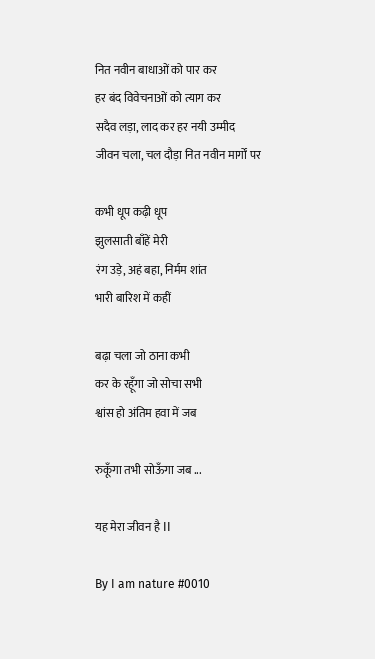नित नवीन बाधाओं को पार कर
हर बंद विवेचनाओं को त्याग कर
सदैव लड़ा, लाद कर हर नयी उम्मीद
जीवन चला, चल दौड़ा नित नवीन मार्गों पर

कभी धूप कढ़ी धूप
झुलसाती बाँहें मेरी
रंग उड़े, अहं बहा, निर्मम शांत
भारी बारिश में कहीं

बढ़ा चला जो ठाना कभी
कर के रहूँगा जो सोचा सभी
श्वांस हो अंतिम हवा में जब

रुकूँगा तभी सोऊँगा जब ...

यह मेरा जीवन है II

By I am nature #0010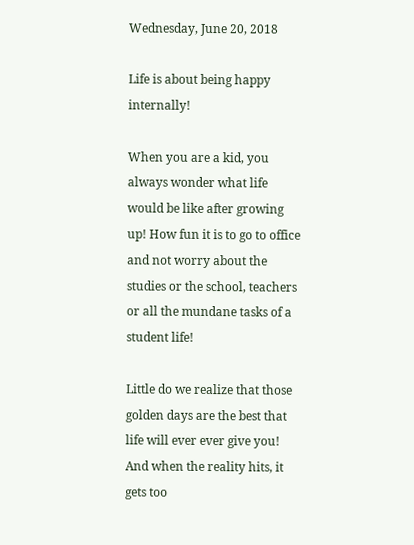Wednesday, June 20, 2018

Life is about being happy internally!

When you are a kid, you always wonder what life would be like after growing up! How fun it is to go to office and not worry about the studies or the school, teachers or all the mundane tasks of a student life!

Little do we realize that those golden days are the best that life will ever ever give you! And when the reality hits, it gets too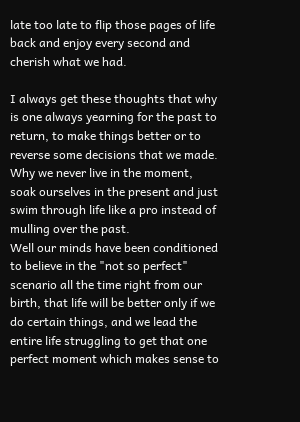late too late to flip those pages of life back and enjoy every second and cherish what we had.

I always get these thoughts that why is one always yearning for the past to return, to make things better or to reverse some decisions that we made. Why we never live in the moment, soak ourselves in the present and just swim through life like a pro instead of mulling over the past.
Well our minds have been conditioned to believe in the "not so perfect" scenario all the time right from our birth, that life will be better only if we do certain things, and we lead the entire life struggling to get that one perfect moment which makes sense to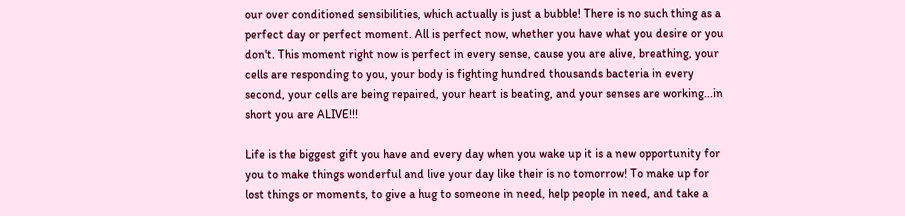our over conditioned sensibilities, which actually is just a bubble! There is no such thing as a perfect day or perfect moment. All is perfect now, whether you have what you desire or you don't. This moment right now is perfect in every sense, cause you are alive, breathing, your cells are responding to you, your body is fighting hundred thousands bacteria in every second, your cells are being repaired, your heart is beating, and your senses are working...in short you are ALIVE!!!

Life is the biggest gift you have and every day when you wake up it is a new opportunity for you to make things wonderful and live your day like their is no tomorrow! To make up for lost things or moments, to give a hug to someone in need, help people in need, and take a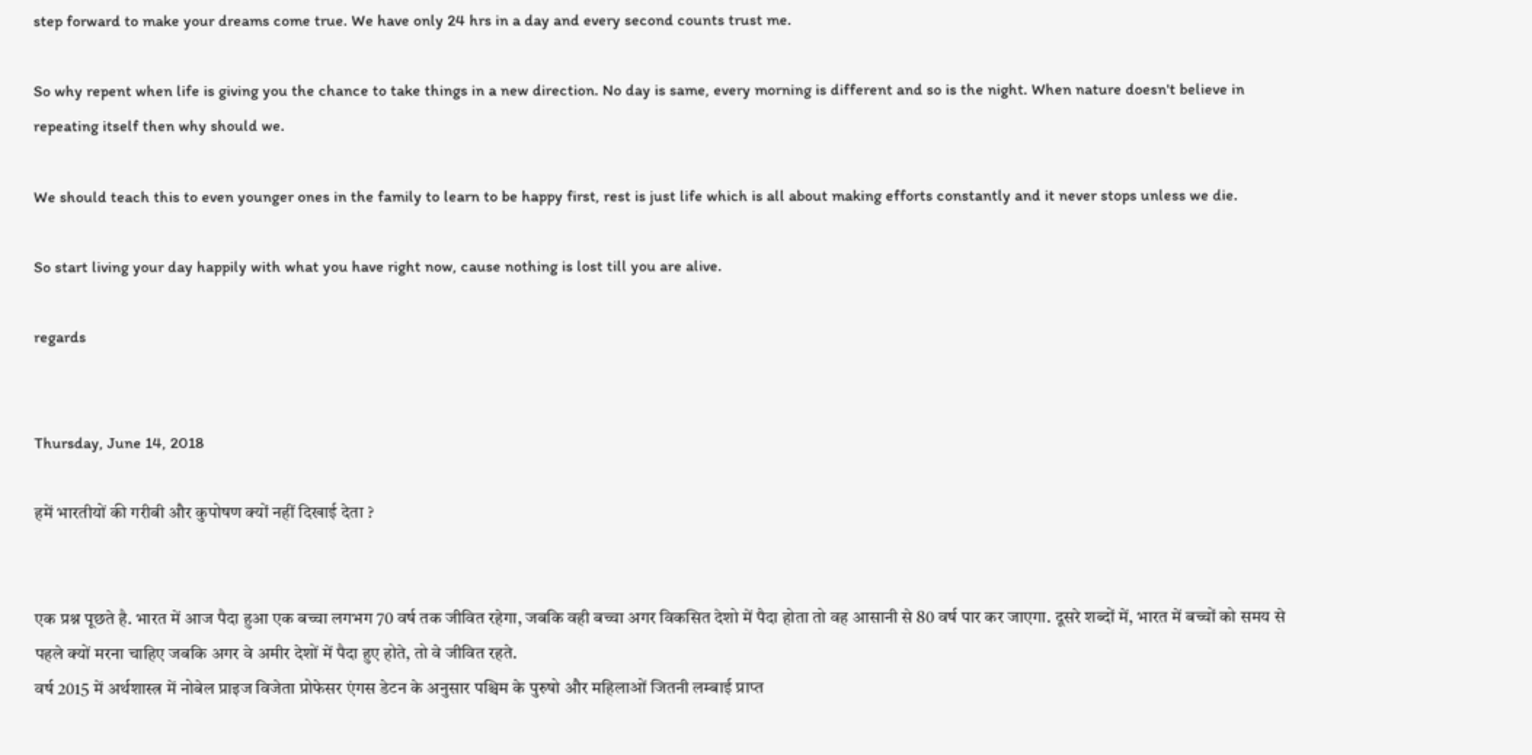step forward to make your dreams come true. We have only 24 hrs in a day and every second counts trust me.

So why repent when life is giving you the chance to take things in a new direction. No day is same, every morning is different and so is the night. When nature doesn't believe in repeating itself then why should we.

We should teach this to even younger ones in the family to learn to be happy first, rest is just life which is all about making efforts constantly and it never stops unless we die.

So start living your day happily with what you have right now, cause nothing is lost till you are alive.

regards


Thursday, June 14, 2018

हमें भारतीयों की गरीबी और कुपोषण क्यों नहीं दिखाई देता ?


एक प्रश्न पूछते है. भारत में आज पैदा हुआ एक बच्चा लगभग 70 वर्ष तक जीवित रहेगा, जबकि वही बच्चा अगर विकसित देशो में पैदा होता तो वह आसानी से 80 वर्ष पार कर जाएगा. दूसरे शब्दों में, भारत में बच्चों को समय से पहले क्यों मरना चाहिए जबकि अगर वे अमीर देशों में पैदा हुए होते, तो वे जीवित रहते.
वर्ष 2015 में अर्थशास्त्र में नोबेल प्राइज विजेता प्रोफेसर एंगस डेटन के अनुसार पश्चिम के पुरुषो और महिलाओं जितनी लम्बाई प्राप्त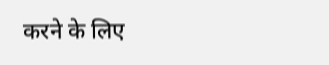करने के लिए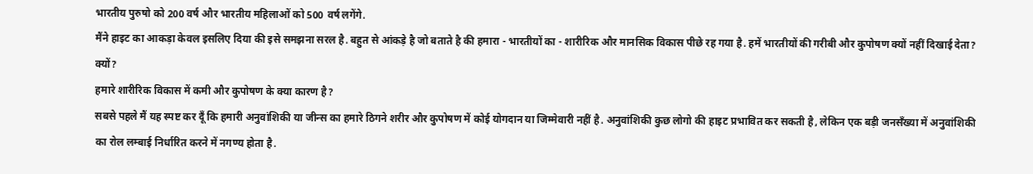भारतीय पुरुषो को 200 वर्ष और भारतीय महिलाओं को 500 वर्ष लगेंगे.
मैंने हाइट का आकड़ा केवल इसलिए दिया की इसे समझना सरल है. बहुत से आंकड़े है जो बताते है की हमारा - भारतीयों का - शारीरिक और मानसिक विकास पीछे रह गया है. हमें भारतीयों की गरीबी और कुपोषण क्यों नहीं दिखाई देता? क्यों?
हमारे शारीरिक विकास में कमी और कुपोषण के क्या कारण है?
सबसे पहले मैं यह स्पष्ट कर दूँ कि हमारी अनुवांशिकी या जीन्स का हमारे ठिगने शरीर और कुपोषण में कोई योगदान या जिम्मेवारी नहीं है. अनुवांशिकी कुछ लोगो की हाइट प्रभावित कर सकती है, लेकिन एक बड़ी जनसँख्या में अनुवांशिकी का रोल लम्बाई निर्धारित करने में नगण्य होता है.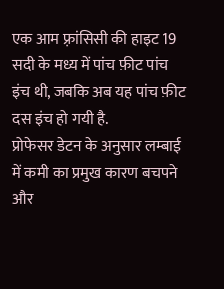एक आम फ़्रांसिसी की हाइट 19 सदी के मध्य में पांच फ़ीट पांच इंच थी, जबकि अब यह पांच फ़ीट दस इंच हो गयी है.
प्रोफेसर डेटन के अनुसार लम्बाई में कमी का प्रमुख कारण बचपने और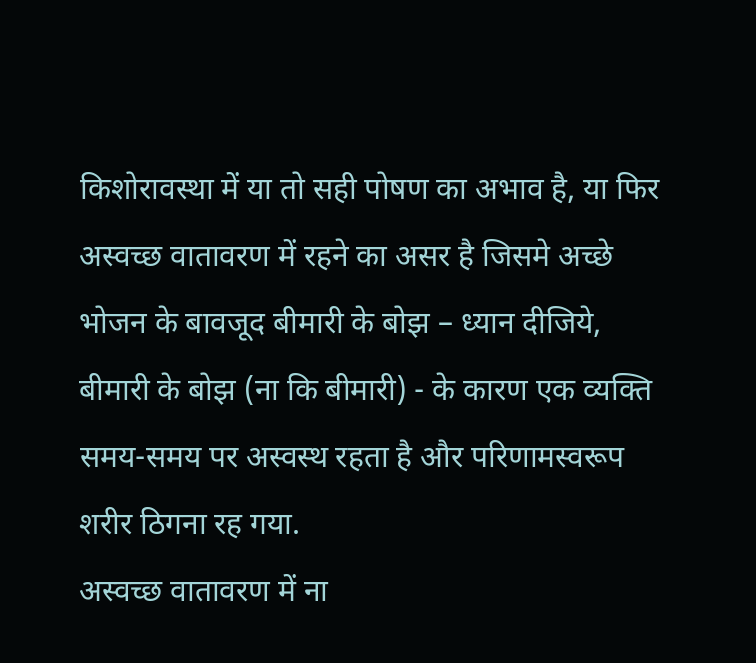किशोरावस्था में या तो सही पोषण का अभाव है, या फिर अस्वच्छ वातावरण में रहने का असर है जिसमे अच्छे भोजन के बावजूद बीमारी के बोझ – ध्यान दीजिये, बीमारी के बोझ (ना कि बीमारी) - के कारण एक व्यक्ति समय-समय पर अस्वस्थ रहता है और परिणामस्वरूप शरीर ठिगना रह गया.
अस्वच्छ वातावरण में ना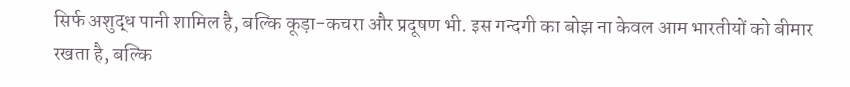सिर्फ अशुद्ध पानी शामिल है, बल्कि कूड़ा-कचरा और प्रदूषण भी. इस गन्दगी का बोझ ना केवल आम भारतीयों को बीमार रखता है, बल्कि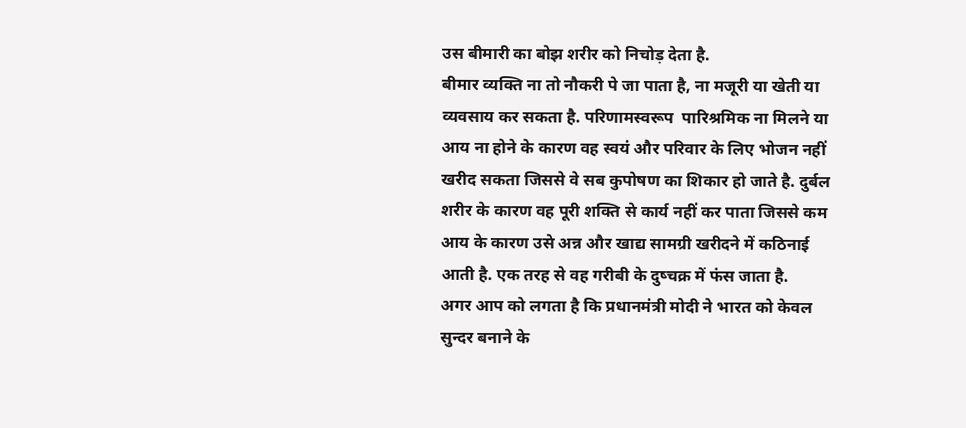उस बीमारी का बोझ शरीर को निचोड़ देता है.
बीमार व्यक्ति ना तो नौकरी पे जा पाता है, ना मजूरी या खेती या व्यवसाय कर सकता है. परिणामस्वरूप  पारिश्रमिक ना मिलने या आय ना होने के कारण वह स्वयं और परिवार के लिए भोजन नहीं खरीद सकता जिससे वे सब कुपोषण का शिकार हो जाते है. दुर्बल शरीर के कारण वह पूरी शक्ति से कार्य नहीं कर पाता जिससे कम आय के कारण उसे अन्न और खाद्य सामग्री खरीदने में कठिनाई आती है. एक तरह से वह गरीबी के दुष्चक्र में फंस जाता है.
अगर आप को लगता है कि प्रधानमंत्री मोदी ने भारत को केवल सुन्दर बनाने के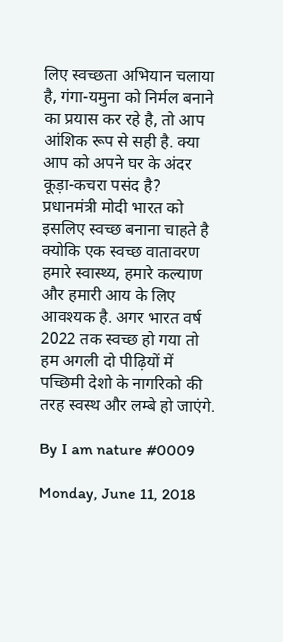लिए स्वच्छता अभियान चलाया है, गंगा-यमुना को निर्मल बनाने का प्रयास कर रहे है, तो आप आंशिक रूप से सही है. क्या आप को अपने घर के अंदर कूड़ा-कचरा पसंद है?
प्रधानमंत्री मोदी भारत को इसलिए स्वच्छ बनाना चाहते है क्योकि एक स्वच्छ वातावरण हमारे स्वास्थ्य, हमारे कल्याण और हमारी आय के लिए आवश्यक है. अगर भारत वर्ष 2022 तक स्वच्छ हो गया तो हम अगली दो पीढ़ियों में पच्छिमी देशो के नागरिको की तरह स्वस्थ और लम्बे हो जाएंगे.

By I am nature #0009

Monday, June 11, 2018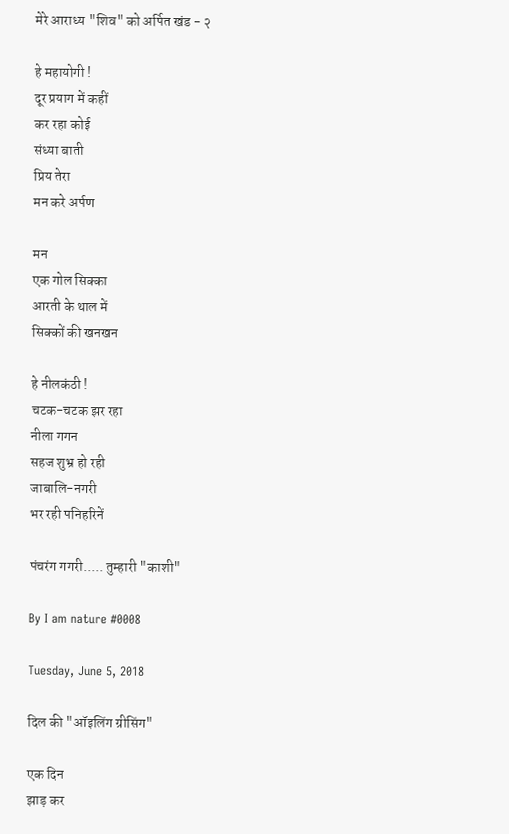मेरे आराध्य "शिव" को अर्पित खंड - २

हे महायोगी !
दूर प्रयाग में कहीं
कर रहा कोई
संध्या बाती
प्रिय तेरा
मन करे अर्पण

मन
एक गोल सिक्का
आरती के थाल में
सिक्कों की खनखन

हे नीलकंठी !
चटक-चटक झर रहा
नीला गगन
सहज शुभ्र हो रही
जाबालि-नगरी
भर रही पनिहरिनें

पंचरंग गगरी..... तुम्हारी "काशी"

By I am nature #0008

Tuesday, June 5, 2018

दिल की "ऑइलिंग ग्रीसिंग"

एक दिन
झाड़ कर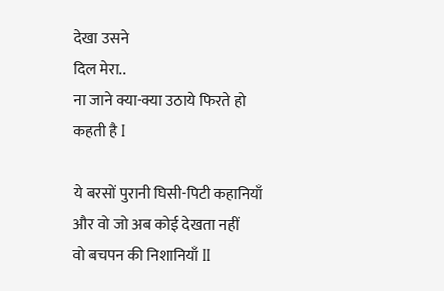देखा उसने
दिल मेरा..
ना जाने क्या-क्या उठाये फिरते हो
कहती है I

ये बरसों पुरानी घिसी-पिटी कहानियाँ
और वो जो अब कोई देखता नहीं
वो बचपन की निशानियाँ II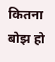कितना बोझ हो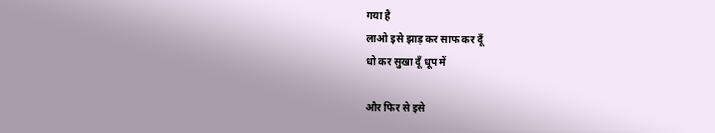गया है
लाओ इसे झाड़ कर साफ कर दूँ
धो कर सुखा दूँ धूप में

और फिर से इसे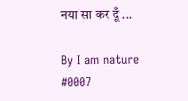नया सा कर दूँ ...

By I am nature #0007